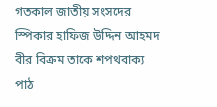গতকাল জাতীয় সংসদের স্পিকার হাফিজ উদ্দিন আহমদ বীর বিক্রম তাকে শপথবাক্য পাঠ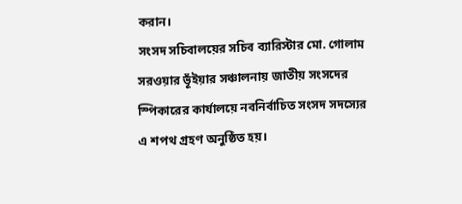করান।
সংসদ সচিবালয়ের সচিব ব্যারিস্টার মো. গোলাম সরওয়ার ভূঁইয়ার সঞ্চালনায় জাতীয় সংসদের স্পিকারের কার্যালয়ে নবনির্বাচিত সংসদ সদস্যের এ শপথ গ্রহণ অনুষ্ঠিত হয়।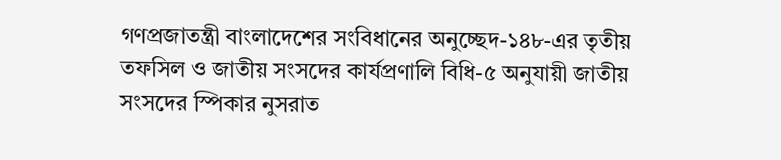গণপ্রজাতন্ত্রী বাংলাদেশের সংবিধানের অনুচ্ছেদ-১৪৮-এর তৃতীয় তফসিল ও জাতীয় সংসদের কার্যপ্রণালি বিধি-৫ অনুযায়ী জাতীয় সংসদের স্পিকার নুসরাত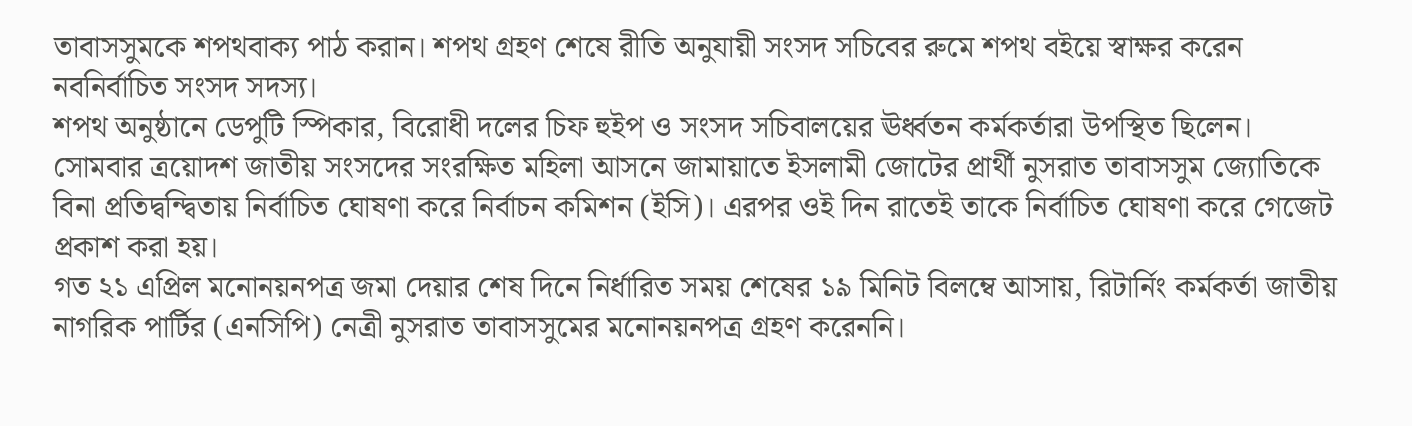তাবাসসুমকে শপথবাক্য পাঠ করান। শপথ গ্রহণ শেষে রীতি অনুযায়ী সংসদ সচিবের রুমে শপথ বইয়ে স্বাক্ষর করেন নবনির্বাচিত সংসদ সদস্য।
শপথ অনুষ্ঠানে ডেপুটি স্পিকার, বিরোধী দলের চিফ হুইপ ও সংসদ সচিবালয়ের ঊর্ধ্বতন কর্মকর্তারা উপস্থিত ছিলেন।
সোমবার ত্রয়োদশ জাতীয় সংসদের সংরক্ষিত মহিলা আসনে জামায়াতে ইসলামী জোটের প্রার্থী নুসরাত তাবাসসুম জ্যোতিকে বিনা প্রতিদ্বন্দ্বিতায় নির্বাচিত ঘোষণা করে নির্বাচন কমিশন (ইসি)। এরপর ওই দিন রাতেই তাকে নির্বাচিত ঘোষণা করে গেজেট প্রকাশ করা হয়।
গত ২১ এপ্রিল মনোনয়নপত্র জমা দেয়ার শেষ দিনে নির্ধারিত সময় শেষের ১৯ মিনিট বিলম্বে আসায়, রিটার্নিং কর্মকর্তা জাতীয় নাগরিক পার্টির (এনসিপি) নেত্রী নুসরাত তাবাসসুমের মনোনয়নপত্র গ্রহণ করেননি।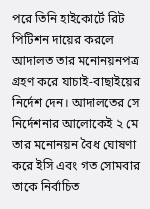পরে তিনি হাইকোর্টে রিট পিটিশন দায়ের করলে আদালত তার মনোনয়নপত্র গ্রহণ করে যাচাই-বাছাইয়ের নির্দেশ দেন। আদালতের সে নির্দেশনার আলোকেই ২ মে তার মনোনয়ন বৈধ ঘোষণা করে ইসি এবং গত সোমবার তাকে নির্বাচিত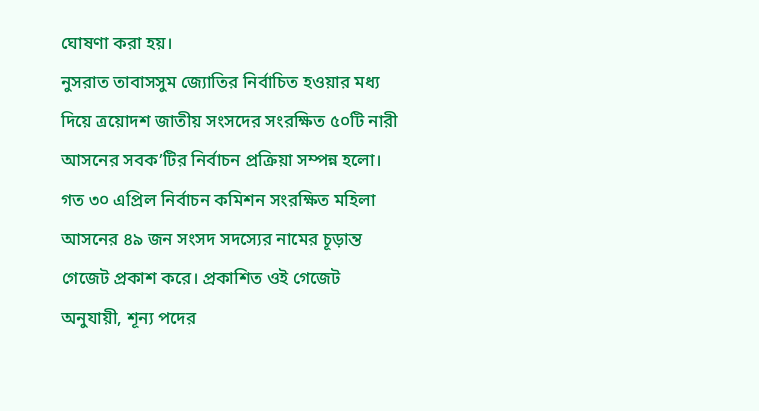ঘোষণা করা হয়।
নুসরাত তাবাসসুম জ্যোতির নির্বাচিত হওয়ার মধ্য দিয়ে ত্রয়োদশ জাতীয় সংসদের সংরক্ষিত ৫০টি নারী আসনের সবক’টির নির্বাচন প্রক্রিয়া সম্পন্ন হলো।
গত ৩০ এপ্রিল নির্বাচন কমিশন সংরক্ষিত মহিলা আসনের ৪৯ জন সংসদ সদস্যের নামের চূড়ান্ত গেজেট প্রকাশ করে। প্রকাশিত ওই গেজেট অনুযায়ী, শূন্য পদের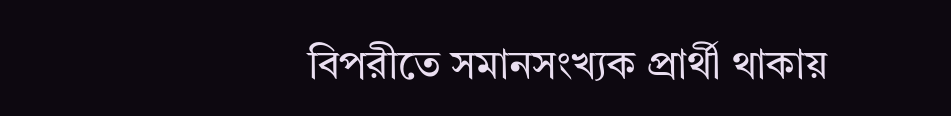বিপরীতে সমানসংখ্যক প্রার্থী থাকায়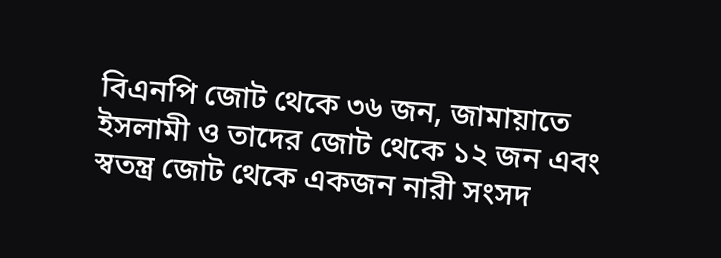বিএনপি জোট থেকে ৩৬ জন, জামায়াতে ইসলামী ও তাদের জোট থেকে ১২ জন এবং স্বতন্ত্র জোট থেকে একজন নারী সংসদ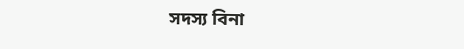সদস্য বিনা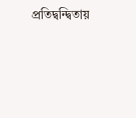প্রতিদ্বন্দ্বিতায়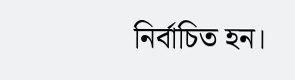নির্বাচিত হন।